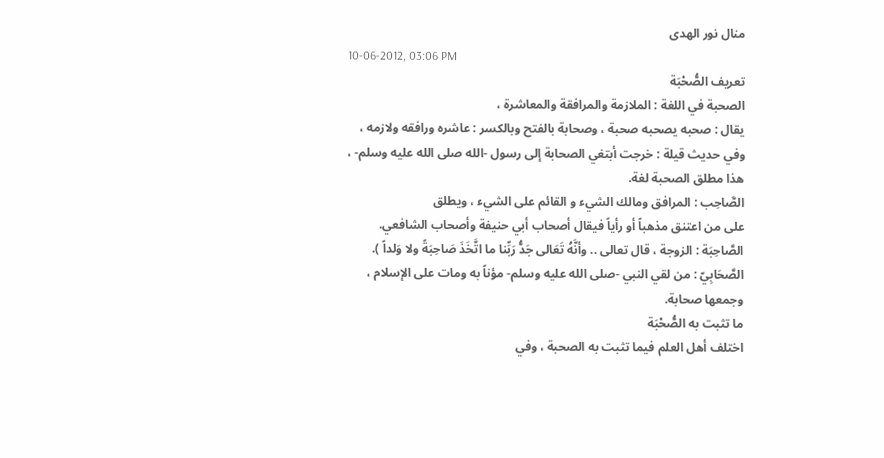منال نور الهدى
10-06-2012, 03:06 PM
تعريف الصُّحْبَة
الصحبة في اللغة : الملازمة والمرافقة والمعاشرة ،
يقال : صحبه يصحبه صحبة ، وصحابة بالفتح وبالكسر : عاشره ورافقه ولازمه ،
وفي حديث قيلة : خرجت أبتغي الصحابة إلى رسول -الله صلى الله عليه وسلم- ،
هذا مطلق الصحبة لغة.
الصَّاحِب : المرافق ومالك الشيء و القائم على الشيء ، ويطلق
على من اعتنق مذهباً أو رأياً فيقال أصحاب أبي حنيفة وأصحاب الشافعي.
الصَّاحِبَة : الزوجة ، قال تعالى .. وأنَّهُ تَعَالى جَدُّ رَبِّنا ما اتَّخَذَ صَاحِبَةً ولا وَلداً ).
الصَّحَابِيّ : من لقي النبي -صلى الله عليه وسلم- مؤناً به ومات على الإسلام ،
وجمعها صحابة.
ما تثبت به الصُّحْبَة
اختلف أهل العلم فيما تثبت به الصحبة ، وفي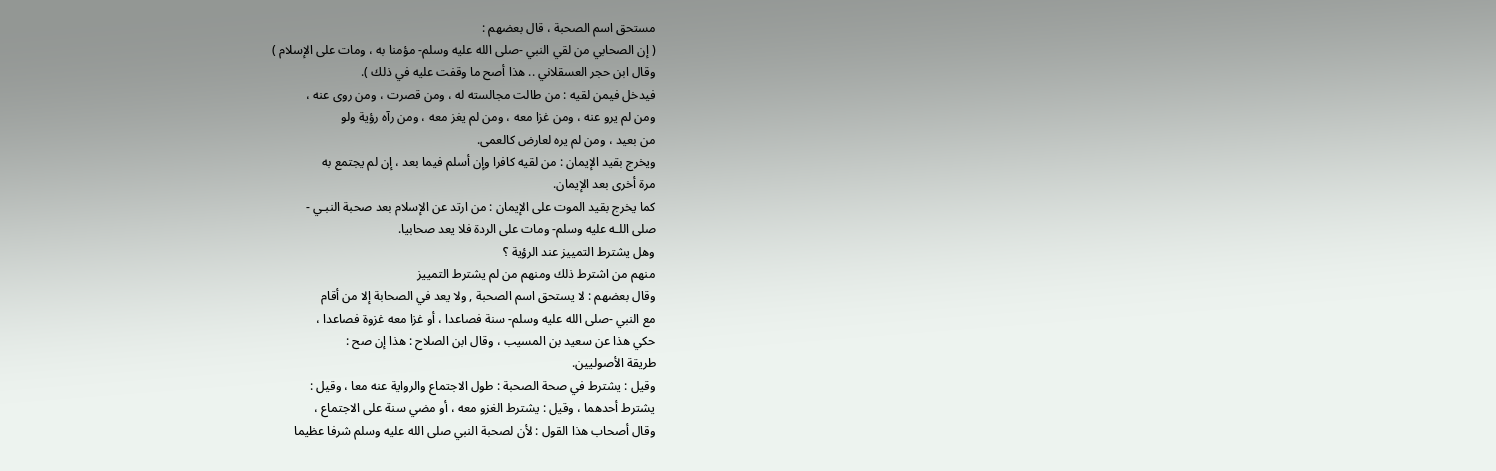مستحق اسم الصحبة ، قال بعضهم :
( إن الصحابي من لقي النبي -صلى الله عليه وسلم- مؤمنا به ، ومات على الإسلام )
وقال ابن حجر العسقلاني .. هذا أصح ما وقفت عليه في ذلك ).
فيدخل فيمن لقيه : من طالت مجالسته له ، ومن قصرت ، ومن روى عنه ،
ومن لم يرو عنه ، ومن غزا معه ، ومن لم يغز معه ، ومن رآه رؤية ولو
من بعيد ، ومن لم يره لعارض كالعمى.
ويخرج بقيد الإيمان : من لقيه كافرا وإن أسلم فيما بعد ، إن لم يجتمع به
مرة أخرى بعد الإيمان.
كما يخرج بقيد الموت على الإيمان : من ارتد عن الإسلام بعد صحبة النبـي -
صلى اللـه عليه وسلم- ومات على الردة فلا يعد صحابيا.
وهل يشترط التمييز عند الرؤية ؟
منهم من اشترط ذلك ومنهم من لم يشترط التمييز
وقال بعضهم : لا يستحق اسم الصحبة , ولا يعد في الصحابة إلا من أقام
مع النبي -صلى الله عليه وسلم- سنة فصاعدا ، أو غزا معه غزوة فصاعدا ،
حكي هذا عن سعيد بن المسيب ، وقال ابن الصلاح : هذا إن صح :
طريقة الأصوليين.
وقيل : يشترط في صحة الصحبة : طول الاجتماع والرواية عنه معا ، وقيل :
يشترط أحدهما ، وقيل : يشترط الغزو معه ، أو مضي سنة على الاجتماع ،
وقال أصحاب هذا القول : لأن لصحبة النبي صلى الله عليه وسلم شرفا عظيما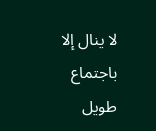لا ينال إلا باجتماع طويل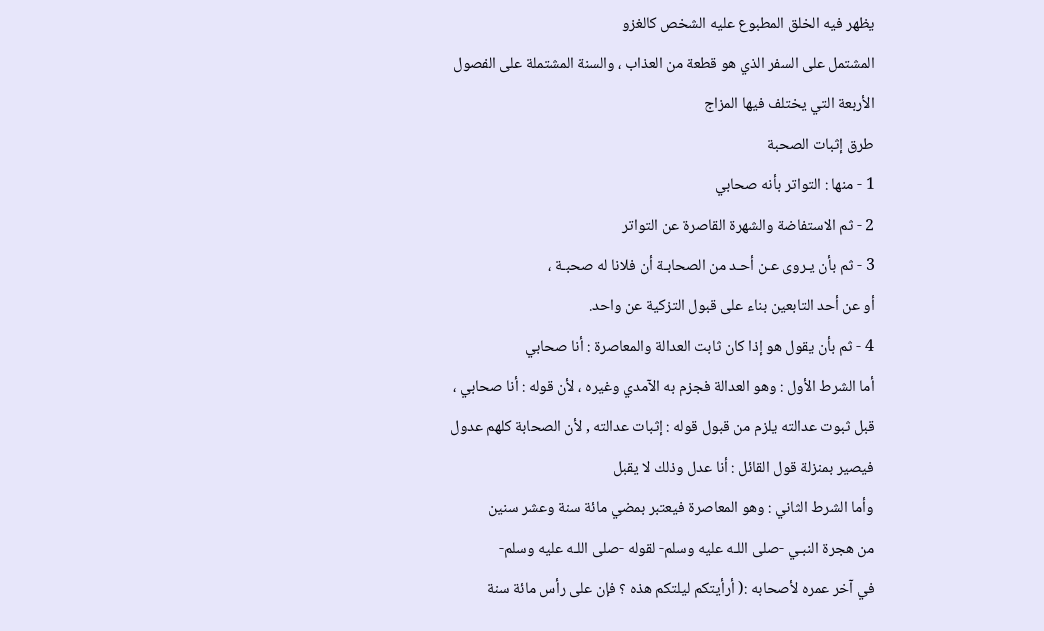يظهر فيه الخلق المطبوع عليه الشخص كالغزو
المشتمل على السفر الذي هو قطعة من العذاب ، والسنة المشتملة على الفصول
الأربعة التي يختلف فيها المزاج
طرق إثبات الصحبة
1 - منها : التواتر بأنه صحابي
2 - ثم الاستفاضة والشهرة القاصرة عن التواتر
3 - ثم بأن يـروى عـن أحـد من الصحابـة أن فلانا له صحبـة ،
أو عن أحد التابعين بناء على قبول التزكية عن واحد.
4 - ثم بأن يقول هو إذا كان ثابت العدالة والمعاصرة : أنا صحابي
أما الشرط الأول : وهو العدالة فجزم به الآمدي وغيره ، لأن قوله : أنا صحابي ،
قبل ثبوت عدالته يلزم من قبول قوله : إثبات عدالته , لأن الصحابة كلهم عدول
فيصير بمنزلة قول القائل : أنا عدل وذلك لا يقبل
وأما الشرط الثاني : وهو المعاصرة فيعتبر بمضي مائة سنة وعشر سنين
من هجرة النبـي -صلى اللـه عليه وسلم- لقوله -صلى اللـه عليه وسلم-
في آخر عمره لأصحابه :( أرأيتكم ليلتكم هذه ؟ فإن على رأس مائة سنة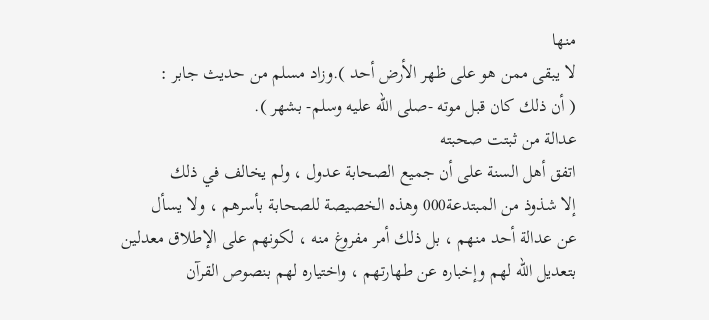منها
لا يبقى ممن هو على ظهر الأرض أحد ).وزاد مسلم من حديث جابر :
( أن ذلك كان قبل موته -صلى الله عليه وسلم- بشهر ).
عدالة من ثبتت صحبته
اتفق أهل السنة على أن جميع الصحابة عدول ، ولم يخالف في ذلك
إلا شذوذ من المبتدعة000 وهذه الخصيصة للصحابة بأسرهم ، ولا يسأل
عن عدالة أحد منهم ، بل ذلك أمر مفروغ منه ، لكونهم على الإطلاق معدلين
بتعديل الله لهم وإخباره عن طهارتهم ، واختياره لهم بنصوص القرآن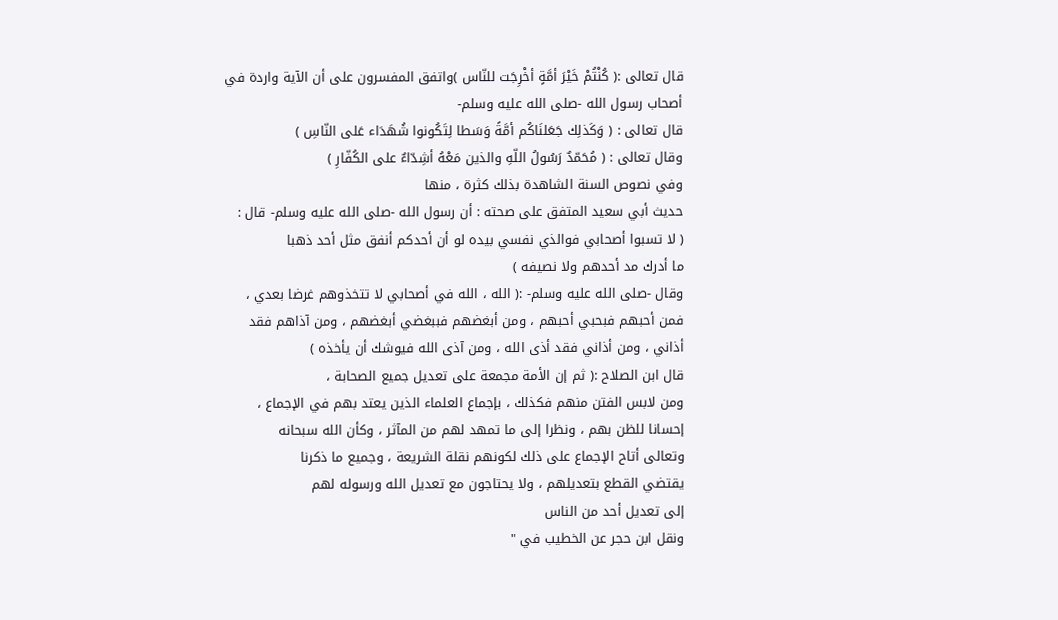قال تعالى :( كُنْتُمْ خَيْرَ أمَّةٍ أخْرِجَت للنّاس )واتفق المفسرون على أن الآية واردة في أصحاب رسول الله -صلى الله عليه وسلم-
قال تعالى : ( وَكَذلِك جَعَلنَاكُم أمَّةً وَسَطا لِتَكُونوا شُهَدَاء عَلى النّاسِ )
وقال تعالى : ( مُحَمّدٌ رَسُولُ اللّهِ والذين مَعْهُ أشِدّاءٌ على الكُفّارِ )
وفي نصوص السنة الشاهدة بذلك كثرة ، منها
حديث أبي سعيد المتفق على صحته : أن رسول الله -صلى الله عليه وسلم- قال :
( لا تسبوا أصحابي فوالذي نفسي بيده لو أن أحدكم أنفق مثل أحد ذهبا
ما أدرك مد أحدهم ولا نصيفه )
وقال -صلى الله عليه وسلم- :( الله ، الله في أصحابي لا تتخذوهم غرضا بعدي ،
فمن أحبهم فبحبي أحبهم ، ومن أبغضهم فببغضي أبغضهم ، ومن آذاهم فقد
أذاني ، ومن أذاني فقد أذى الله ، ومن آذى الله فيوشك أن يأخذه )
قال ابن الصلاح :( ثم إن الأمة مجمعة على تعديل جميع الصحابة ،
ومن لابس الفتن منهم فكذلك ، بإجماع العلماء الذين يعتد بهم في الإجماع ،
إحسانا للظن بهم ، ونظرا إلى ما تمهد لهم من المآثر ، وكأن الله سبحانه
وتعالى أتاح الإجماع على ذلك لكونهم نقلة الشريعة ، وجميع ما ذكرنا
يقتضي القطع بتعديلهم ، ولا يحتاجون مع تعديل الله ورسوله لهم
إلى تعديل أحد من الناس
ونقل ابن حجر عن الخطيب في "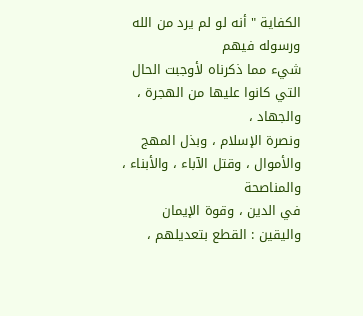الكفاية " أنه لو لم يرد من الله ورسوله فيهم
شيء مما ذكرناه لأوجبت الحال التي كانوا عليها من الهجرة ، والجهاد ،
ونصرة الإسلام ، وبذل المهج والأموال ، وقتل الآباء ، والأبناء ، والمناصحة
في الدين ، وقوة الإيمان واليقين : القطع بتعديلهم ،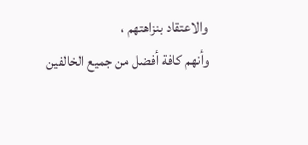والاعتقاد بنزاهتهم ،
وأنهم كافة أفضل من جميع الخالفين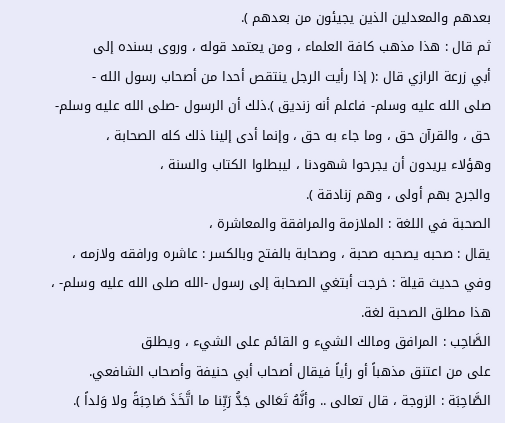بعدهم والمعدلين الذين يجيئون من بعدهم ).
ثم قال : هذا مذهب كافة العلماء ، ومن يعتمد قوله ، وروى بسنده إلى
أبي زرعة الرازي قال :( إذا رأيت الرجل ينتقص أحدا من أصحاب رسول الله -
صلى الله عليه وسلم- فاعلم أنه زنديق ).ذلك أن الرسول -صلى الله عليه وسلم-
حق ، والقرآن حق ، وما جاء به حق ، وإنما أدى إلينا ذلك كله الصحابة ،
وهؤلاء يريدون أن يجرحوا شهودنا ، ليبطلوا الكتاب والسنة ،
والجرح بهم أولى ، وهم زنادقة ).
الصحبة في اللغة : الملازمة والمرافقة والمعاشرة ،
يقال : صحبه يصحبه صحبة ، وصحابة بالفتح وبالكسر : عاشره ورافقه ولازمه ،
وفي حديث قيلة : خرجت أبتغي الصحابة إلى رسول -الله صلى الله عليه وسلم- ،
هذا مطلق الصحبة لغة.
الصَّاحِب : المرافق ومالك الشيء و القائم على الشيء ، ويطلق
على من اعتنق مذهباً أو رأياً فيقال أصحاب أبي حنيفة وأصحاب الشافعي.
الصَّاحِبَة : الزوجة ، قال تعالى .. وأنَّهُ تَعَالى جَدُّ رَبِّنا ما اتَّخَذَ صَاحِبَةً ولا وَلداً ).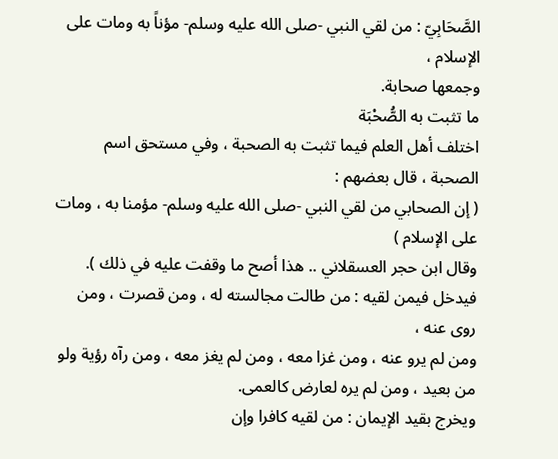الصَّحَابِيّ : من لقي النبي -صلى الله عليه وسلم- مؤناً به ومات على الإسلام ،
وجمعها صحابة.
ما تثبت به الصُّحْبَة
اختلف أهل العلم فيما تثبت به الصحبة ، وفي مستحق اسم الصحبة ، قال بعضهم :
( إن الصحابي من لقي النبي -صلى الله عليه وسلم- مؤمنا به ، ومات على الإسلام )
وقال ابن حجر العسقلاني .. هذا أصح ما وقفت عليه في ذلك ).
فيدخل فيمن لقيه : من طالت مجالسته له ، ومن قصرت ، ومن روى عنه ،
ومن لم يرو عنه ، ومن غزا معه ، ومن لم يغز معه ، ومن رآه رؤية ولو
من بعيد ، ومن لم يره لعارض كالعمى.
ويخرج بقيد الإيمان : من لقيه كافرا وإن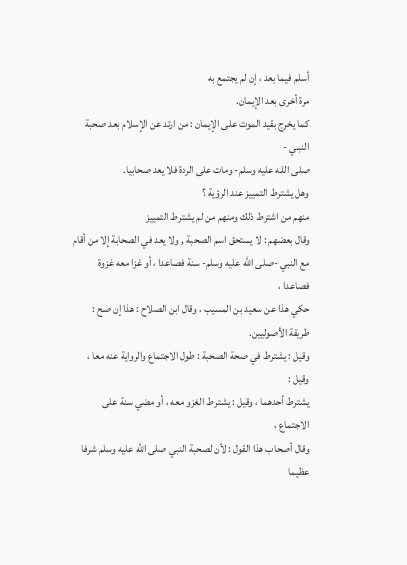أسلم فيما بعد ، إن لم يجتمع به
مرة أخرى بعد الإيمان.
كما يخرج بقيد الموت على الإيمان : من ارتد عن الإسلام بعد صحبة النبـي -
صلى اللـه عليه وسلم- ومات على الردة فلا يعد صحابيا.
وهل يشترط التمييز عند الرؤية ؟
منهم من اشترط ذلك ومنهم من لم يشترط التمييز
وقال بعضهم : لا يستحق اسم الصحبة , ولا يعد في الصحابة إلا من أقام
مع النبي -صلى الله عليه وسلم- سنة فصاعدا ، أو غزا معه غزوة فصاعدا ،
حكي هذا عن سعيد بن المسيب ، وقال ابن الصلاح : هذا إن صح :
طريقة الأصوليين.
وقيل : يشترط في صحة الصحبة : طول الاجتماع والرواية عنه معا ، وقيل :
يشترط أحدهما ، وقيل : يشترط الغزو معه ، أو مضي سنة على الاجتماع ،
وقال أصحاب هذا القول : لأن لصحبة النبي صلى الله عليه وسلم شرفا عظيما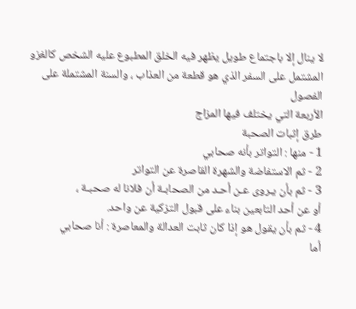لا ينال إلا باجتماع طويل يظهر فيه الخلق المطبوع عليه الشخص كالغزو
المشتمل على السفر الذي هو قطعة من العذاب ، والسنة المشتملة على الفصول
الأربعة التي يختلف فيها المزاج
طرق إثبات الصحبة
1 - منها : التواتر بأنه صحابي
2 - ثم الاستفاضة والشهرة القاصرة عن التواتر
3 - ثم بأن يـروى عـن أحـد من الصحابـة أن فلانا له صحبـة ،
أو عن أحد التابعين بناء على قبول التزكية عن واحد.
4 - ثم بأن يقول هو إذا كان ثابت العدالة والمعاصرة : أنا صحابي
أما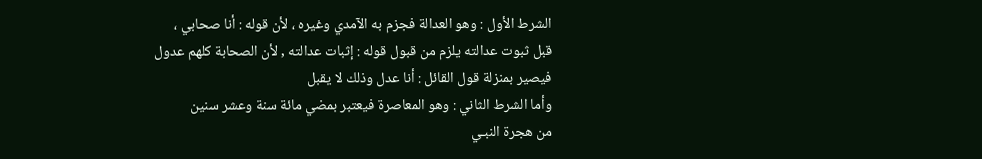الشرط الأول : وهو العدالة فجزم به الآمدي وغيره ، لأن قوله : أنا صحابي ،
قبل ثبوت عدالته يلزم من قبول قوله : إثبات عدالته , لأن الصحابة كلهم عدول
فيصير بمنزلة قول القائل : أنا عدل وذلك لا يقبل
وأما الشرط الثاني : وهو المعاصرة فيعتبر بمضي مائة سنة وعشر سنين
من هجرة النبـي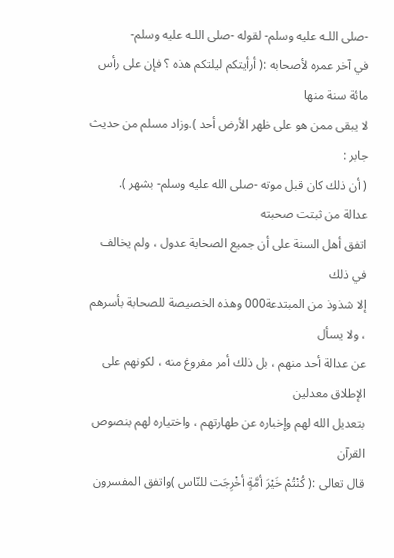-صلى اللـه عليه وسلم- لقوله -صلى اللـه عليه وسلم-
في آخر عمره لأصحابه :( أرأيتكم ليلتكم هذه ؟ فإن على رأس مائة سنة منها
لا يبقى ممن هو على ظهر الأرض أحد ).وزاد مسلم من حديث جابر :
( أن ذلك كان قبل موته -صلى الله عليه وسلم- بشهر ).
عدالة من ثبتت صحبته
اتفق أهل السنة على أن جميع الصحابة عدول ، ولم يخالف في ذلك
إلا شذوذ من المبتدعة000 وهذه الخصيصة للصحابة بأسرهم ، ولا يسأل
عن عدالة أحد منهم ، بل ذلك أمر مفروغ منه ، لكونهم على الإطلاق معدلين
بتعديل الله لهم وإخباره عن طهارتهم ، واختياره لهم بنصوص القرآن
قال تعالى :( كُنْتُمْ خَيْرَ أمَّةٍ أخْرِجَت للنّاس )واتفق المفسرون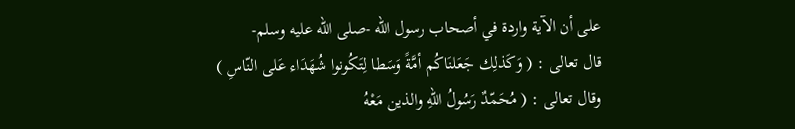على أن الآية واردة في أصحاب رسول الله -صلى الله عليه وسلم-
قال تعالى : ( وَكَذلِك جَعَلنَاكُم أمَّةً وَسَطا لِتَكُونوا شُهَدَاء عَلى النّاسِ )
وقال تعالى : ( مُحَمّدٌ رَسُولُ اللّهِ والذين مَعْهُ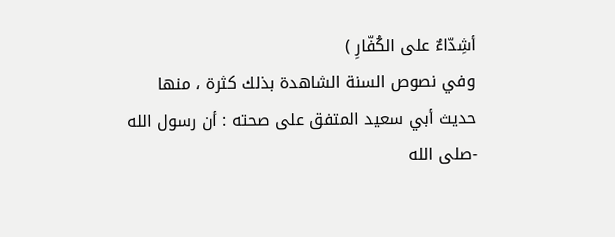أشِدّاءٌ على الكُفّارِ )
وفي نصوص السنة الشاهدة بذلك كثرة ، منها
حديث أبي سعيد المتفق على صحته : أن رسول الله -صلى الله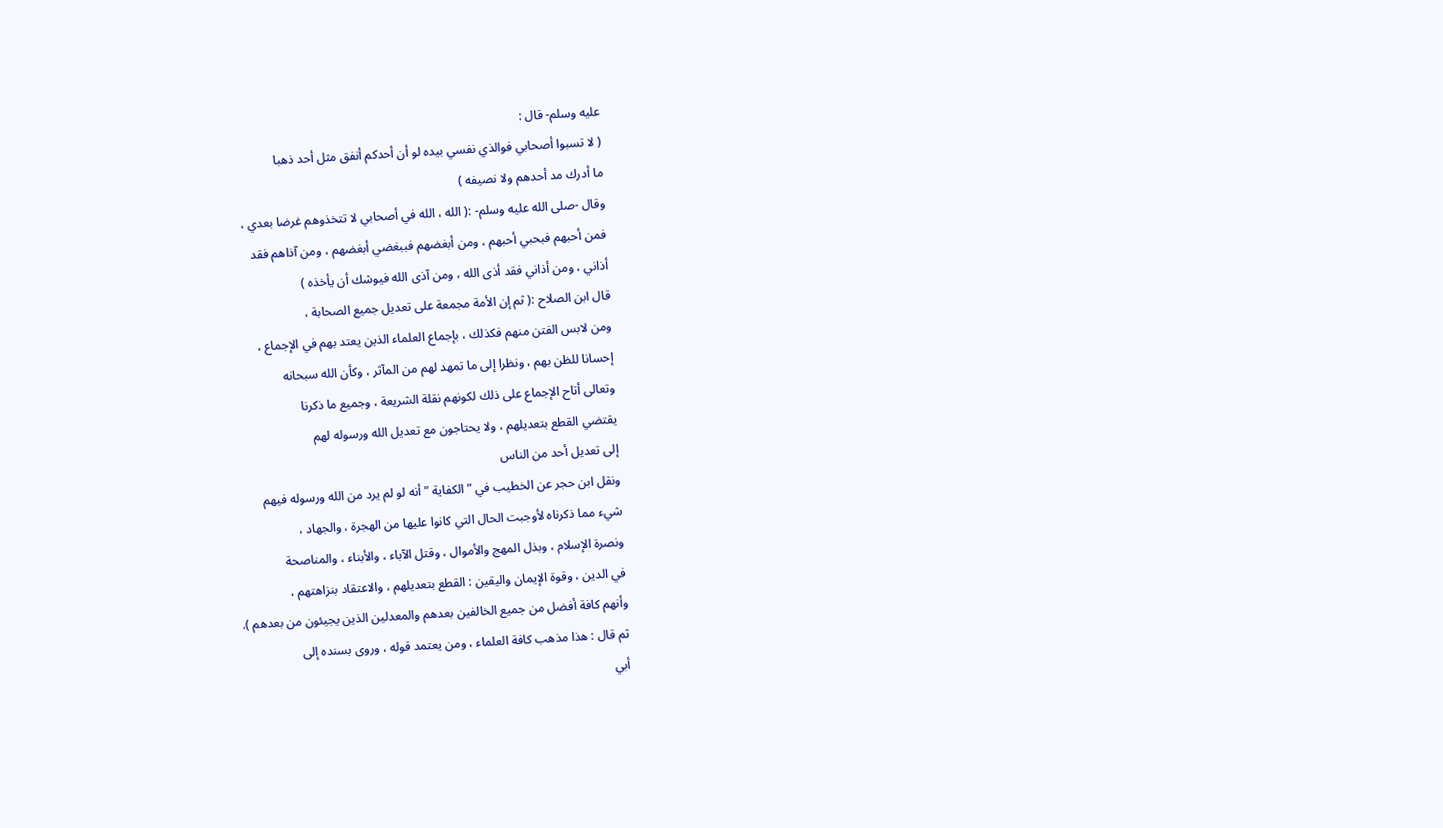عليه وسلم- قال :
( لا تسبوا أصحابي فوالذي نفسي بيده لو أن أحدكم أنفق مثل أحد ذهبا
ما أدرك مد أحدهم ولا نصيفه )
وقال -صلى الله عليه وسلم- :( الله ، الله في أصحابي لا تتخذوهم غرضا بعدي ،
فمن أحبهم فبحبي أحبهم ، ومن أبغضهم فببغضي أبغضهم ، ومن آذاهم فقد
أذاني ، ومن أذاني فقد أذى الله ، ومن آذى الله فيوشك أن يأخذه )
قال ابن الصلاح :( ثم إن الأمة مجمعة على تعديل جميع الصحابة ،
ومن لابس الفتن منهم فكذلك ، بإجماع العلماء الذين يعتد بهم في الإجماع ،
إحسانا للظن بهم ، ونظرا إلى ما تمهد لهم من المآثر ، وكأن الله سبحانه
وتعالى أتاح الإجماع على ذلك لكونهم نقلة الشريعة ، وجميع ما ذكرنا
يقتضي القطع بتعديلهم ، ولا يحتاجون مع تعديل الله ورسوله لهم
إلى تعديل أحد من الناس
ونقل ابن حجر عن الخطيب في " الكفاية " أنه لو لم يرد من الله ورسوله فيهم
شيء مما ذكرناه لأوجبت الحال التي كانوا عليها من الهجرة ، والجهاد ،
ونصرة الإسلام ، وبذل المهج والأموال ، وقتل الآباء ، والأبناء ، والمناصحة
في الدين ، وقوة الإيمان واليقين : القطع بتعديلهم ، والاعتقاد بنزاهتهم ،
وأنهم كافة أفضل من جميع الخالفين بعدهم والمعدلين الذين يجيئون من بعدهم ).
ثم قال : هذا مذهب كافة العلماء ، ومن يعتمد قوله ، وروى بسنده إلى
أبي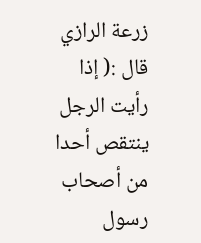زرعة الرازي قال :( إذا رأيت الرجل ينتقص أحدا من أصحاب رسول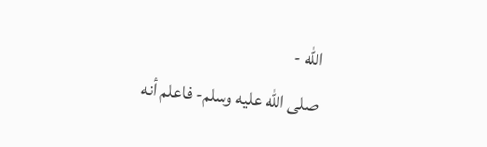الله -
صلى الله عليه وسلم- فاعلم أنه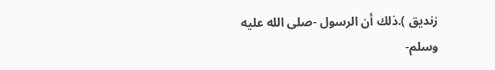زنديق ).ذلك أن الرسول -صلى الله عليه وسلم-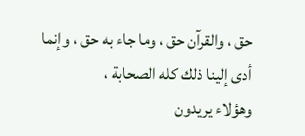حق ، والقرآن حق ، وما جاء به حق ، وإنما أدى إلينا ذلك كله الصحابة ،
وهؤلاء يريدون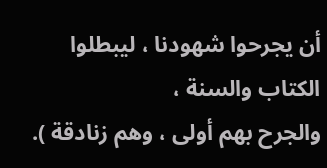أن يجرحوا شهودنا ، ليبطلوا الكتاب والسنة ،
والجرح بهم أولى ، وهم زنادقة ).